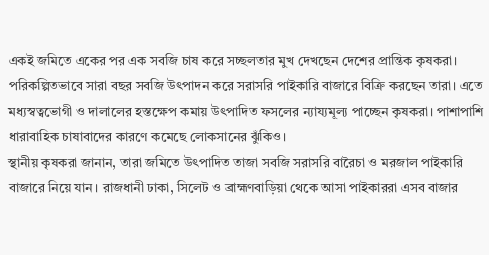একই জমিতে একের পর এক সবজি চাষ করে সচ্ছলতার মুখ দেখছেন দেশের প্রান্তিক কৃষকরা। পরিকল্পিতভাবে সারা বছর সবজি উৎপাদন করে সরাসরি পাইকারি বাজারে বিক্রি করছেন তারা। এতে মধ্যস্বত্বভোগী ও দালালের হস্তক্ষেপ কমায় উৎপাদিত ফসলের ন্যায্যমূল্য পাচ্ছেন কৃষকরা। পাশাপাশি ধারাবাহিক চাষাবাদের কারণে কমেছে লোকসানের ঝুঁকিও।
স্থানীয় কৃষকরা জানান, তারা জমিতে উৎপাদিত তাজা সবজি সরাসরি বারৈচা ও মরজাল পাইকারি বাজারে নিয়ে যান। রাজধানী ঢাকা, সিলেট ও ব্রাহ্মণবাড়িয়া থেকে আসা পাইকাররা এসব বাজার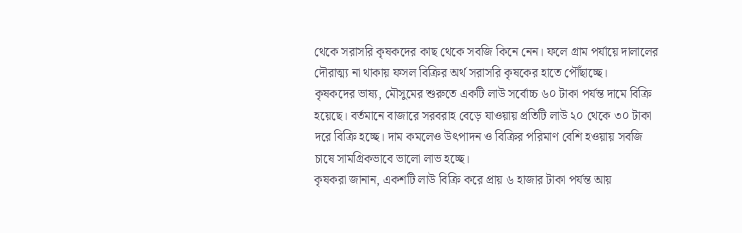থেকে সরাসরি কৃষকদের কাছ থেকে সবজি কিনে নেন। ফলে গ্রাম পর্যায়ে দালালের দৌরাত্ম্য না থাকায় ফসল বিক্রির অর্থ সরাসরি কৃষকের হাতে পৌঁছাচ্ছে।
কৃষকদের ভাষ্য, মৌসুমের শুরুতে একটি লাউ সর্বোচ্চ ৬০ টাকা পর্যন্ত দামে বিক্রি হয়েছে। বর্তমানে বাজারে সরবরাহ বেড়ে যাওয়ায় প্রতিটি লাউ ২০ থেকে ৩০ টাকা দরে বিক্রি হচ্ছে। দাম কমলেও উৎপাদন ও বিক্রির পরিমাণ বেশি হওয়ায় সবজি চাষে সামগ্রিকভাবে ভালো লাভ হচ্ছে।
কৃষকরা জানান, একশটি লাউ বিক্রি করে প্রায় ৬ হাজার টাকা পর্যন্ত আয়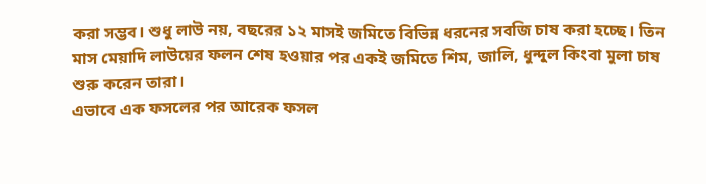করা সম্ভব। শুধু লাউ নয়, বছরের ১২ মাসই জমিতে বিভিন্ন ধরনের সবজি চাষ করা হচ্ছে। তিন মাস মেয়াদি লাউয়ের ফলন শেষ হওয়ার পর একই জমিতে শিম, জালি, ধুন্দুল কিংবা মুলা চাষ শুরু করেন তারা।
এভাবে এক ফসলের পর আরেক ফসল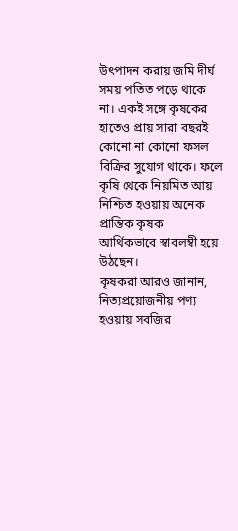উৎপাদন করায় জমি দীর্ঘ সময় পতিত পড়ে থাকে না। একই সঙ্গে কৃষকের হাতেও প্রায় সারা বছরই কোনো না কোনো ফসল বিক্রির সুযোগ থাকে। ফলে কৃষি থেকে নিয়মিত আয় নিশ্চিত হওয়ায় অনেক প্রান্তিক কৃষক আর্থিকভাবে স্বাবলম্বী হয়ে উঠছেন।
কৃষকরা আরও জানান, নিত্যপ্রয়োজনীয় পণ্য হওয়ায় সবজির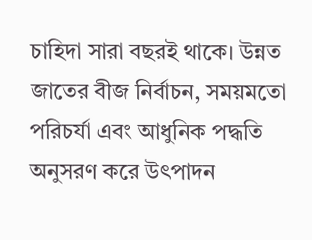চাহিদা সারা বছরই থাকে। উন্নত জাতের বীজ নির্বাচন, সময়মতো পরিচর্যা এবং আধুনিক পদ্ধতি অনুসরণ করে উৎপাদন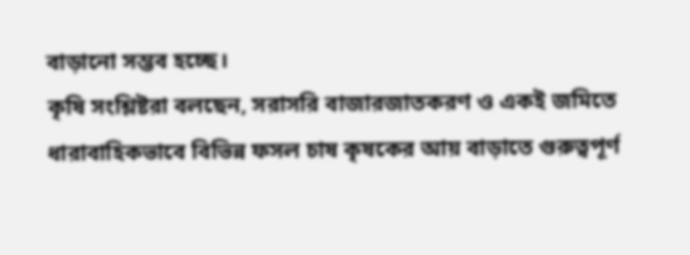বাড়ানো সম্ভব হচ্ছে।
কৃষি সংশ্লিষ্টরা বলছেন, সরাসরি বাজারজাতকরণ ও একই জমিতে ধারাবাহিকভাবে বিভিন্ন ফসল চাষ কৃষকের আয় বাড়াতে গুরুত্বপূর্ণ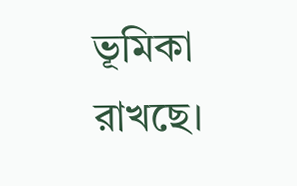ভূমিকা রাখছে।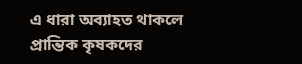এ ধারা অব্যাহত থাকলে প্রান্তিক কৃষকদের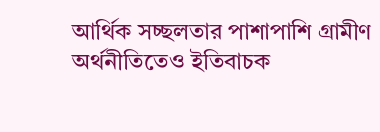আর্থিক সচ্ছলতার পাশাপাশি গ্রামীণ অর্থনীতিতেও ইতিবাচক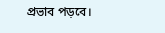প্রভাব পড়বে।